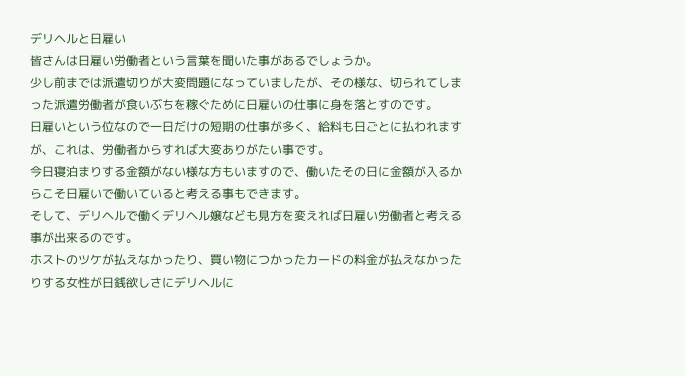デリヘルと日雇い
皆さんは日雇い労働者という言葉を聞いた事があるでしょうか。
少し前までは派遣切りが大変問題になっていましたが、その様な、切られてしまった派遣労働者が食いぶちを稼ぐために日雇いの仕事に身を落とすのです。
日雇いという位なので一日だけの短期の仕事が多く、給料も日ごとに払われますが、これは、労働者からすれば大変ありがたい事です。
今日寝泊まりする金額がない様な方もいますので、働いたその日に金額が入るからこそ日雇いで働いていると考える事もできます。
そして、デリヘルで働くデリヘル嬢なども見方を変えれば日雇い労働者と考える事が出来るのです。
ホストのツケが払えなかったり、買い物につかったカードの料金が払えなかったりする女性が日銭欲しさにデリヘルに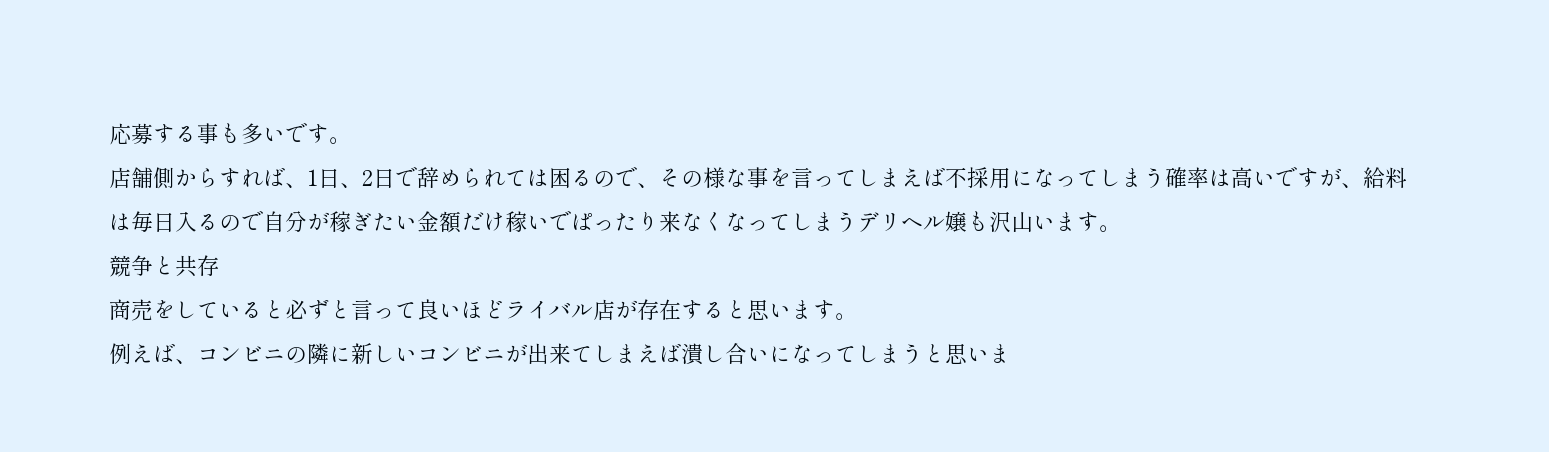応募する事も多いです。
店舗側からすれば、1日、2日で辞められては困るので、その様な事を言ってしまえば不採用になってしまう確率は高いですが、給料は毎日入るので自分が稼ぎたい金額だけ稼いでぱったり来なくなってしまうデリヘル嬢も沢山います。
競争と共存
商売をしていると必ずと言って良いほどライバル店が存在すると思います。
例えば、コンビニの隣に新しいコンビニが出来てしまえば潰し合いになってしまうと思いま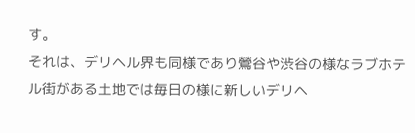す。
それは、デリヘル界も同様であり鶯谷や渋谷の様なラブホテル街がある土地では毎日の様に新しいデリヘ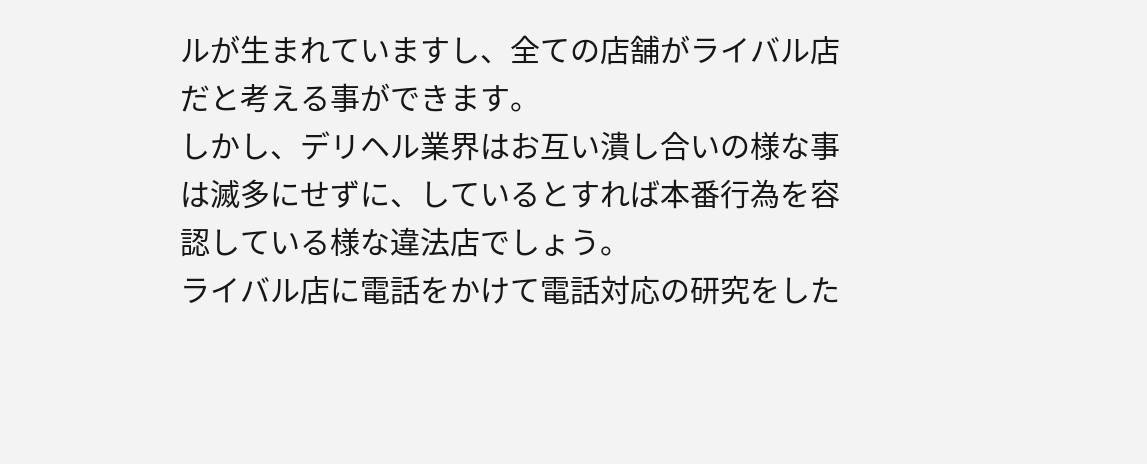ルが生まれていますし、全ての店舗がライバル店だと考える事ができます。
しかし、デリヘル業界はお互い潰し合いの様な事は滅多にせずに、しているとすれば本番行為を容認している様な違法店でしょう。
ライバル店に電話をかけて電話対応の研究をした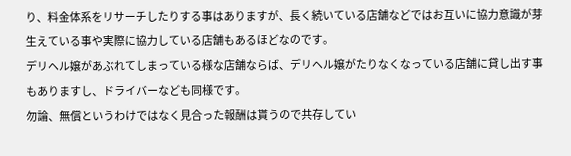り、料金体系をリサーチしたりする事はありますが、長く続いている店舗などではお互いに協力意識が芽生えている事や実際に協力している店舗もあるほどなのです。
デリヘル嬢があぶれてしまっている様な店舗ならば、デリヘル嬢がたりなくなっている店舗に貸し出す事もありますし、ドライバーなども同様です。
勿論、無償というわけではなく見合った報酬は貰うので共存してい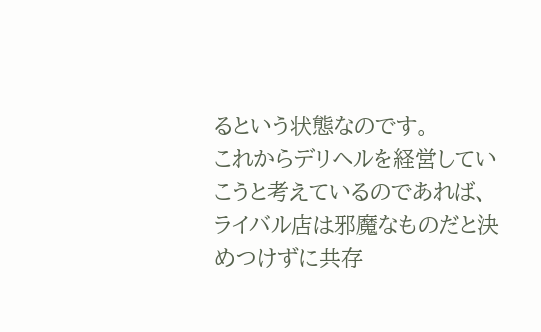るという状態なのです。
これからデリヘルを経営していこうと考えているのであれば、ライバル店は邪魔なものだと決めつけずに共存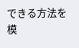できる方法を模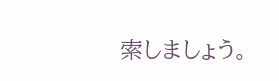索しましょう。